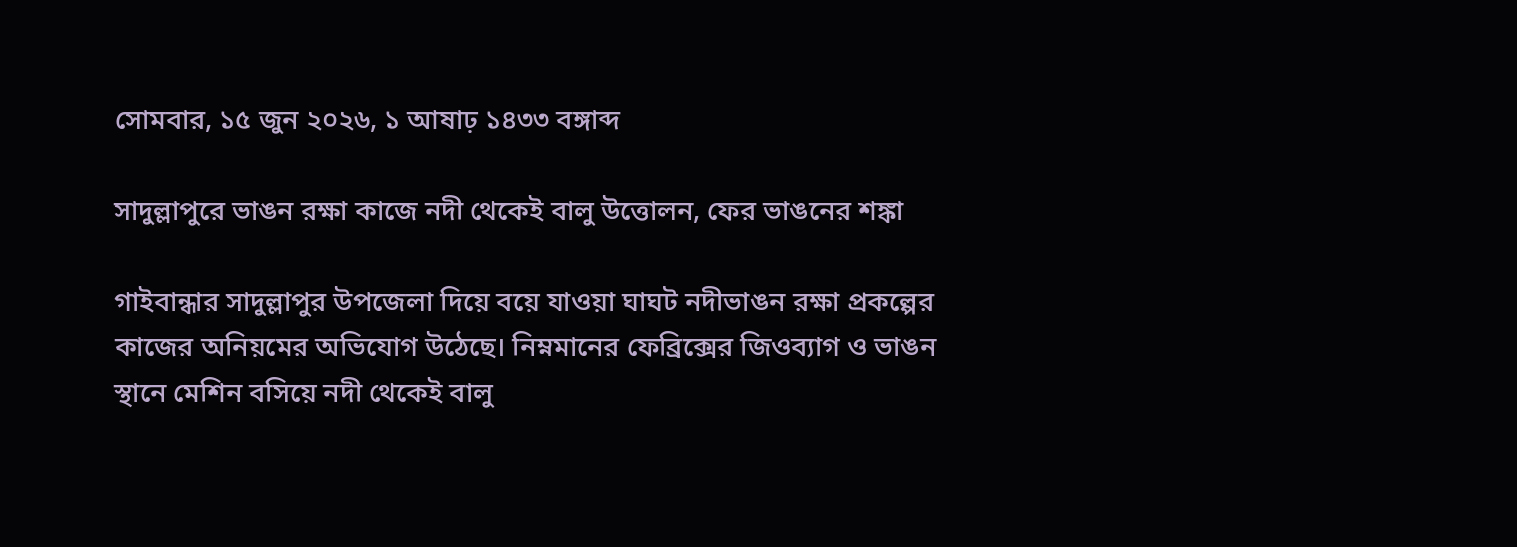সোমবার, ১৫ জুন ২০২৬, ১ আষাঢ় ১৪৩৩ বঙ্গাব্দ

সাদুল্লাপুরে ভাঙন রক্ষা কাজে নদী থেকেই বালু উত্তোলন, ফের ভাঙনের শঙ্কা

গাইবান্ধার সাদুল্লাপুর উপজেলা দিয়ে বয়ে যাওয়া ঘাঘট নদীভাঙন রক্ষা প্রকল্পের কাজের অনিয়মের অভিযোগ উঠেছে। নিম্নমানের ফেব্রিক্সের জিওব্যাগ ও ভাঙন স্থানে মেশিন বসিয়ে নদী থেকেই বালু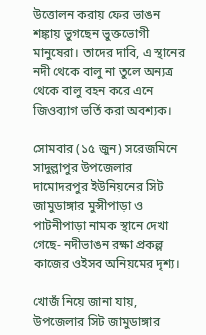উত্তোলন করায় ফের ভাঙন শঙ্কায় ভুগছেন ভুক্তভোগী মানুষেরা। তাদের দাবি, এ স্থানের নদী থেকে বালু না তুলে অন্যত্র থেকে বালু বহন করে এনে জিওব্যাগ ভর্তি করা অবশ্যক।

সোমবার (১৫ জুন) সরেজমিনে সাদুল্লাপুর উপজেলার দামোদরপুর ইউনিয়নের সিট জামুডাঙ্গার মুন্সীপাড়া ও পাটনীপাড়া নামক স্থানে দেখা গেছে- নদীভাঙন রক্ষা প্রকল্প কাজের ওইসব অনিয়মের দৃশ্য।

খোজঁ নিয়ে জানা যায়, উপজেলার সিট জামুডাঙ্গার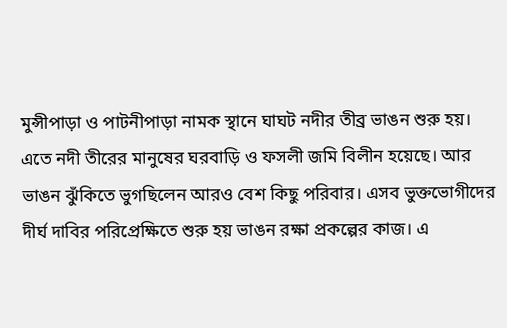মুন্সীপাড়া ও পাটনীপাড়া নামক স্থানে ঘাঘট নদীর তীব্র ভাঙন শুরু হয়। এতে নদী তীরের মানুষের ঘরবাড়ি ও ফসলী জমি বিলীন হয়েছে। আর ভাঙন ঝুঁকিতে ভুগছিলেন আরও বেশ কিছু পরিবার। এসব ভুক্তভোগীদের দীর্ঘ দাবির পরিপ্রেক্ষিতে শুরু হয় ভাঙন রক্ষা প্রকল্পের কাজ। এ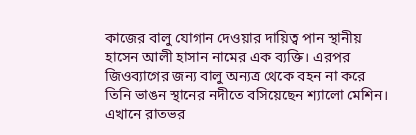কাজের বালু যোগান দেওয়ার দায়িত্ব পান স্থানীয় হাসেন আলী হাসান নামের এক ব্যক্তি। এরপর জিওব্যাগের জন্য বালু অন্যত্র থেকে বহন না করে তিনি ভাঙন স্থানের নদীতে বসিয়েছেন শ্যালো মেশিন। এখানে রাতভর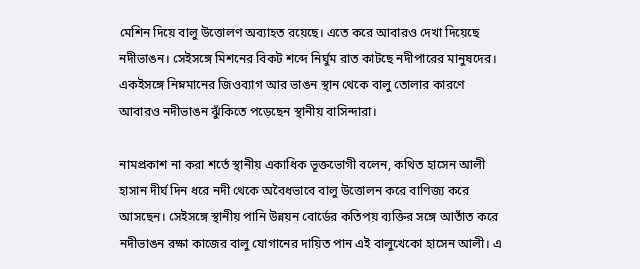মেশিন দিয়ে বালু উত্তোলণ অব্যাহত রয়েছে। এতে করে আবারও দেখা দিয়েছে নদীভাঙন। সেইসঙ্গে মিশনের বিকট শব্দে নির্ঘুম রাত কাটছে নদীপারের মানুষদের। একইসঙ্গে নিম্নমানের জিওব্যাগ আর ভাঙন স্থান থেকে বালু তোলার কারণে আবারও নদীভাঙন ঝুঁকিতে পড়েছেন স্থানীয় বাসিন্দারা।

নামপ্রকাশ না করা শর্তে স্থানীয় একাধিক ভূক্তভোগী বলেন, কথিত হাসেন আলী হাসান দীর্ঘ দিন ধরে নদী থেকে অবৈধভাবে বালু উত্তোলন করে বাণিজ্য করে আসছেন। সেইসঙ্গে স্থানীয় পানি উন্নয়ন বোর্ডের কতিপয় ব্যক্তির সঙ্গে আতাঁত করে নদীভাঙন রক্ষা কাজের বালু যোগানের দায়িত পান এই বালুখেকো হাসেন আলী। এ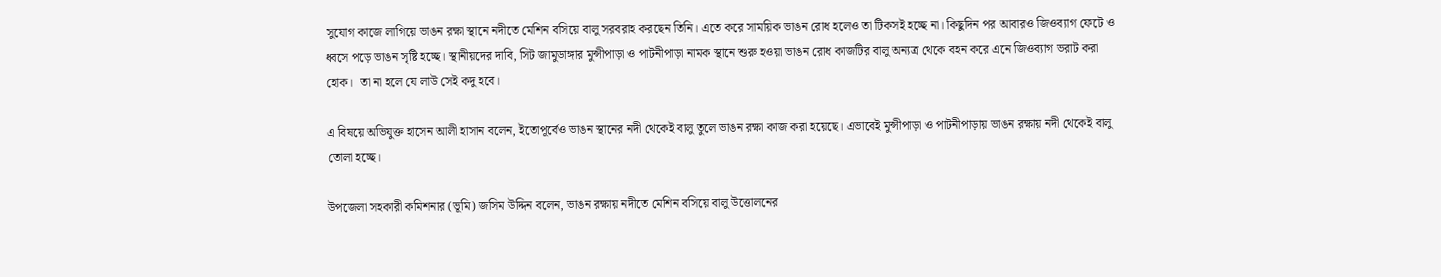সুযোগ কাজে লাগিয়ে ভাঙন রক্ষা স্থানে নদীতে মেশিন বসিয়ে বালু সরবরাহ করছেন তিনি। এতে করে সাময়িক ভাঙন রোধ হলেও তা টিকসই হচ্ছে না। কিছুদিন পর আবারও জিওব্যাগ ফেটে ও ধ্বসে পড়ে ভাঙন সৃষ্টি হচ্ছে। স্থানীয়দের দাবি, সিট জামুডাঙ্গার মুন্সীপাড়া ও পাটনীপাড়া নামক স্থানে শুরু হওয়া ভাঙন রোধ কাজটির বালু অন্যত্র থেকে বহন করে এনে জিওব্যাগ ভরাট করা হোক।  তা না হলে যে লাউ সেই কদু হবে।

এ বিষয়ে অভিযুক্ত হাসেন আলী হাসান বলেন, ইতোপূর্বেও ভাঙন স্থানের নদী থেকেই বালু তুলে ভাঙন রক্ষা কাজ করা হয়েছে। এভাবেই মুন্সীপাড়া ও পাটনীপাড়ায় ভাঙন রক্ষায় নদী থেকেই বালু তোলা হচ্ছে।

উপজেলা সহকারী কমিশনার (ভূমি) জসিম উদ্দিন বলেন, ভাঙন রক্ষায় নদীতে মেশিন বসিয়ে বালু উত্তোলনের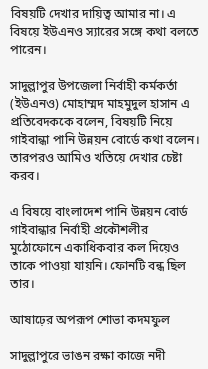বিষয়টি দেখার দায়িত্ব আমার না। এ বিষয়ে ইউএনও স্যারের সঙ্গে কথা বলতে পারেন।

সাদুল্লাপুর উপজেলা নির্বাহী কর্মকর্তা (ইউএনও) মোহাম্মদ মাহমুদুল হাসান এ প্রতিবেদককে বলেন, বিষয়টি নিয়ে গাইবান্ধা পানি উন্নয়ন বোর্ডে কথা বলেন। তারপরও আমিও খতিয়ে দেখার চেষ্টা করব।

এ বিষয়ে বাংলাদেশ পানি উন্নয়ন বোর্ড গাইবান্ধার নির্বাহী প্রকৌশলীর মুঠোফোনে একাধিকবার কল দিয়েও তাকে পাওয়া যায়নি। ফোনটি বন্ধ ছিল তার।

আষাঢ়ের অপরূপ শোভা কদমফুল

সাদুল্লাপুরে ভাঙন রক্ষা কাজে নদী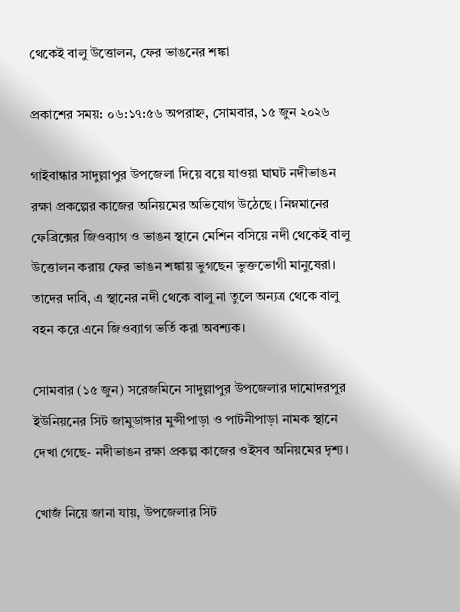থেকেই বালু উত্তোলন, ফের ভাঙনের শঙ্কা

প্রকাশের সময়: ০৬:১৭:৫৬ অপরাহ্ন, সোমবার, ১৫ জুন ২০২৬

গাইবান্ধার সাদুল্লাপুর উপজেলা দিয়ে বয়ে যাওয়া ঘাঘট নদীভাঙন রক্ষা প্রকল্পের কাজের অনিয়মের অভিযোগ উঠেছে। নিম্নমানের ফেব্রিক্সের জিওব্যাগ ও ভাঙন স্থানে মেশিন বসিয়ে নদী থেকেই বালু উত্তোলন করায় ফের ভাঙন শঙ্কায় ভুগছেন ভুক্তভোগী মানুষেরা। তাদের দাবি, এ স্থানের নদী থেকে বালু না তুলে অন্যত্র থেকে বালু বহন করে এনে জিওব্যাগ ভর্তি করা অবশ্যক।

সোমবার (১৫ জুন) সরেজমিনে সাদুল্লাপুর উপজেলার দামোদরপুর ইউনিয়নের সিট জামুডাঙ্গার মুন্সীপাড়া ও পাটনীপাড়া নামক স্থানে দেখা গেছে- নদীভাঙন রক্ষা প্রকল্প কাজের ওইসব অনিয়মের দৃশ্য।

খোজঁ নিয়ে জানা যায়, উপজেলার সিট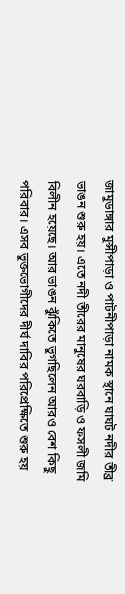জামুডাঙ্গার মুন্সীপাড়া ও পাটনীপাড়া নামক স্থানে ঘাঘট নদীর তীব্র ভাঙন শুরু হয়। এতে নদী তীরের মানুষের ঘরবাড়ি ও ফসলী জমি বিলীন হয়েছে। আর ভাঙন ঝুঁকিতে ভুগছিলেন আরও বেশ কিছু পরিবার। এসব ভুক্তভোগীদের দীর্ঘ দাবির পরিপ্রেক্ষিতে শুরু হয়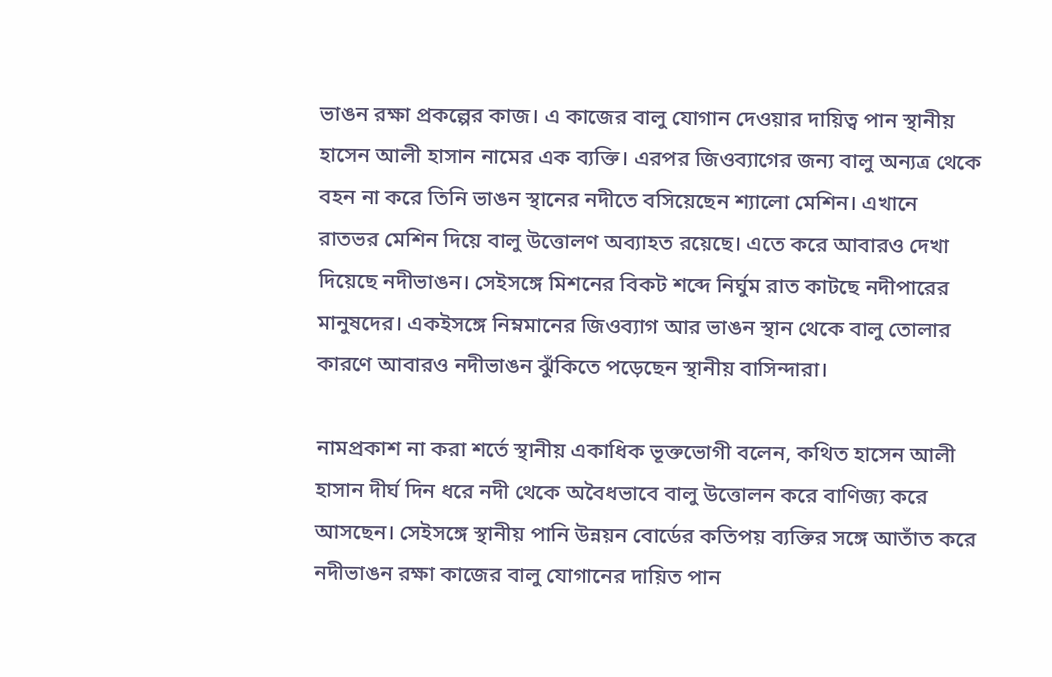ভাঙন রক্ষা প্রকল্পের কাজ। এ কাজের বালু যোগান দেওয়ার দায়িত্ব পান স্থানীয় হাসেন আলী হাসান নামের এক ব্যক্তি। এরপর জিওব্যাগের জন্য বালু অন্যত্র থেকে বহন না করে তিনি ভাঙন স্থানের নদীতে বসিয়েছেন শ্যালো মেশিন। এখানে রাতভর মেশিন দিয়ে বালু উত্তোলণ অব্যাহত রয়েছে। এতে করে আবারও দেখা দিয়েছে নদীভাঙন। সেইসঙ্গে মিশনের বিকট শব্দে নির্ঘুম রাত কাটছে নদীপারের মানুষদের। একইসঙ্গে নিম্নমানের জিওব্যাগ আর ভাঙন স্থান থেকে বালু তোলার কারণে আবারও নদীভাঙন ঝুঁকিতে পড়েছেন স্থানীয় বাসিন্দারা।

নামপ্রকাশ না করা শর্তে স্থানীয় একাধিক ভূক্তভোগী বলেন, কথিত হাসেন আলী হাসান দীর্ঘ দিন ধরে নদী থেকে অবৈধভাবে বালু উত্তোলন করে বাণিজ্য করে আসছেন। সেইসঙ্গে স্থানীয় পানি উন্নয়ন বোর্ডের কতিপয় ব্যক্তির সঙ্গে আতাঁত করে নদীভাঙন রক্ষা কাজের বালু যোগানের দায়িত পান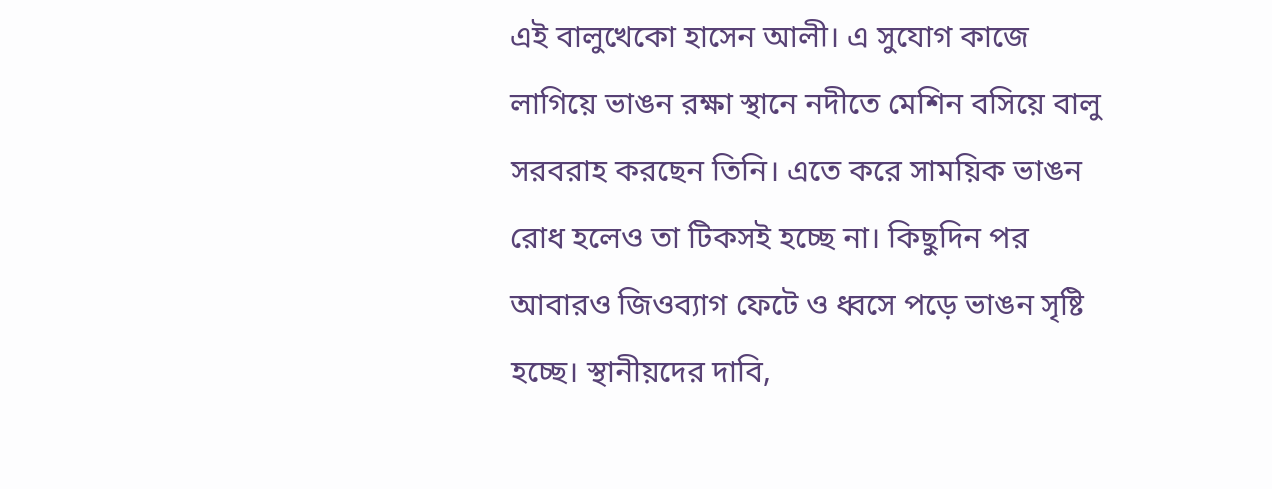এই বালুখেকো হাসেন আলী। এ সুযোগ কাজে লাগিয়ে ভাঙন রক্ষা স্থানে নদীতে মেশিন বসিয়ে বালু সরবরাহ করছেন তিনি। এতে করে সাময়িক ভাঙন রোধ হলেও তা টিকসই হচ্ছে না। কিছুদিন পর আবারও জিওব্যাগ ফেটে ও ধ্বসে পড়ে ভাঙন সৃষ্টি হচ্ছে। স্থানীয়দের দাবি,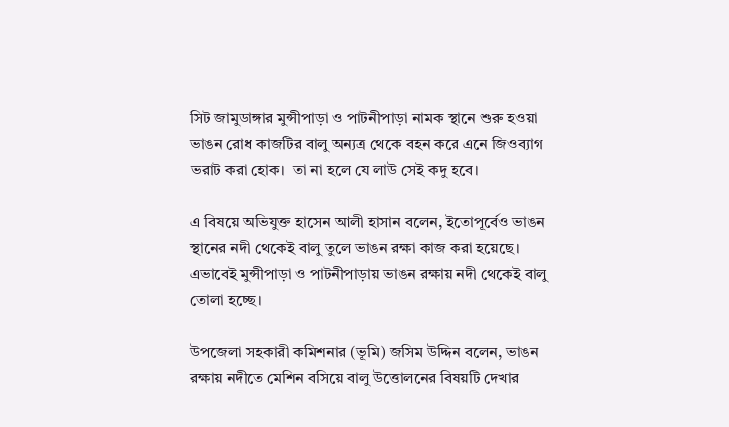সিট জামুডাঙ্গার মুন্সীপাড়া ও পাটনীপাড়া নামক স্থানে শুরু হওয়া ভাঙন রোধ কাজটির বালু অন্যত্র থেকে বহন করে এনে জিওব্যাগ ভরাট করা হোক।  তা না হলে যে লাউ সেই কদু হবে।

এ বিষয়ে অভিযুক্ত হাসেন আলী হাসান বলেন, ইতোপূর্বেও ভাঙন স্থানের নদী থেকেই বালু তুলে ভাঙন রক্ষা কাজ করা হয়েছে। এভাবেই মুন্সীপাড়া ও পাটনীপাড়ায় ভাঙন রক্ষায় নদী থেকেই বালু তোলা হচ্ছে।

উপজেলা সহকারী কমিশনার (ভূমি) জসিম উদ্দিন বলেন, ভাঙন রক্ষায় নদীতে মেশিন বসিয়ে বালু উত্তোলনের বিষয়টি দেখার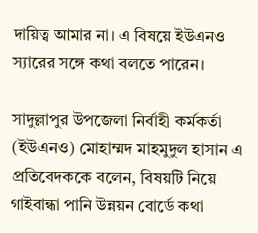দায়িত্ব আমার না। এ বিষয়ে ইউএনও স্যারের সঙ্গে কথা বলতে পারেন।

সাদুল্লাপুর উপজেলা নির্বাহী কর্মকর্তা (ইউএনও) মোহাম্মদ মাহমুদুল হাসান এ প্রতিবেদককে বলেন, বিষয়টি নিয়ে গাইবান্ধা পানি উন্নয়ন বোর্ডে কথা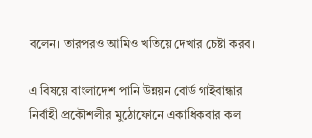বলেন। তারপরও আমিও খতিয়ে দেখার চেষ্টা করব।

এ বিষয়ে বাংলাদেশ পানি উন্নয়ন বোর্ড গাইবান্ধার নির্বাহী প্রকৌশলীর মুঠোফোনে একাধিকবার কল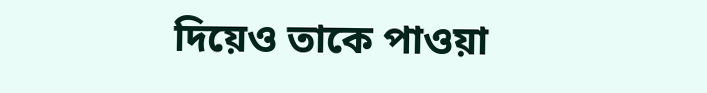দিয়েও তাকে পাওয়া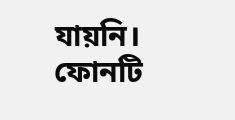যায়নি। ফোনটি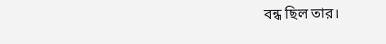বন্ধ ছিল তার।